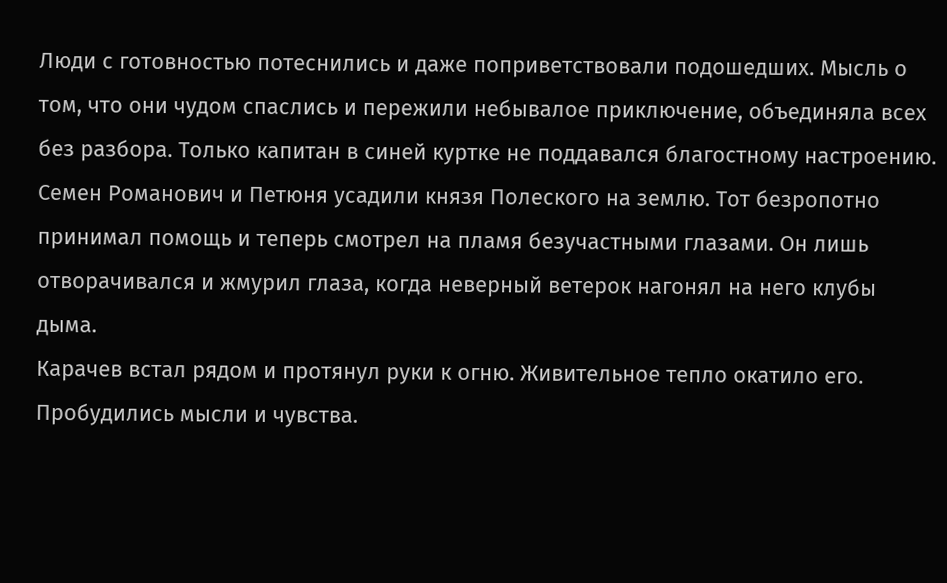Люди с готовностью потеснились и даже поприветствовали подошедших. Мысль о том, что они чудом спаслись и пережили небывалое приключение, объединяла всех без разбора. Только капитан в синей куртке не поддавался благостному настроению.
Семен Романович и Петюня усадили князя Полеского на землю. Тот безропотно принимал помощь и теперь смотрел на пламя безучастными глазами. Он лишь отворачивался и жмурил глаза, когда неверный ветерок нагонял на него клубы дыма.
Карачев встал рядом и протянул руки к огню. Живительное тепло окатило его.
Пробудились мысли и чувства.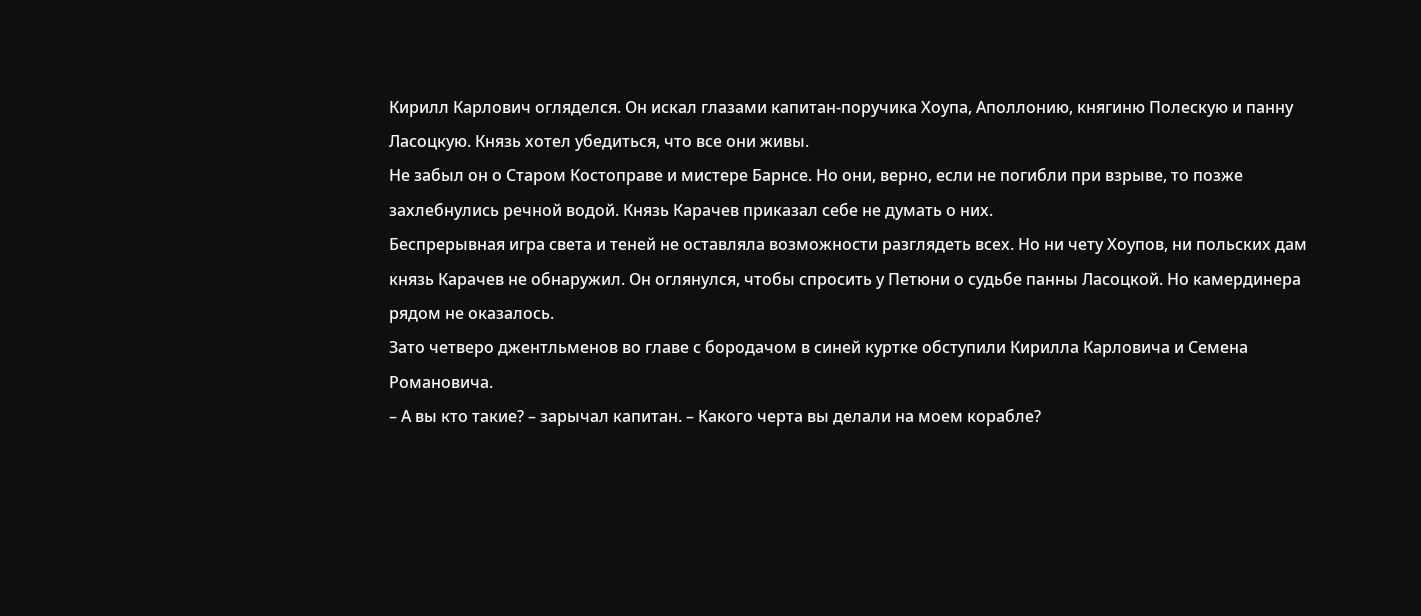Кирилл Карлович огляделся. Он искал глазами капитан-поручика Хоупа, Аполлонию, княгиню Полескую и панну Ласоцкую. Князь хотел убедиться, что все они живы.
Не забыл он о Старом Костоправе и мистере Барнсе. Но они, верно, если не погибли при взрыве, то позже захлебнулись речной водой. Князь Карачев приказал себе не думать о них.
Беспрерывная игра света и теней не оставляла возможности разглядеть всех. Но ни чету Хоупов, ни польских дам князь Карачев не обнаружил. Он оглянулся, чтобы спросить у Петюни о судьбе панны Ласоцкой. Но камердинера рядом не оказалось.
Зато четверо джентльменов во главе с бородачом в синей куртке обступили Кирилла Карловича и Семена Романовича.
– А вы кто такие? – зарычал капитан. – Какого черта вы делали на моем корабле?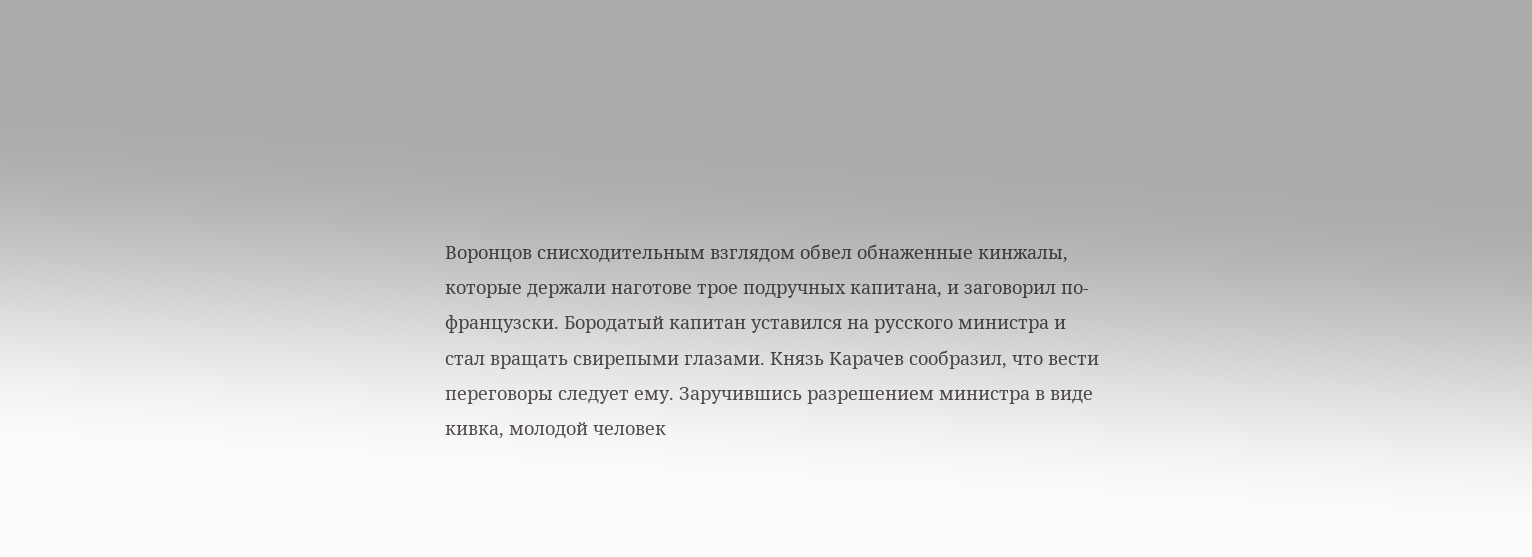Воронцов снисходительным взглядом обвел обнаженные кинжалы, которые держали наготове трое подручных капитана, и заговорил по-французски. Бородатый капитан уставился на русского министра и стал вращать свирепыми глазами. Князь Карачев сообразил, что вести переговоры следует ему. Заручившись разрешением министра в виде кивка, молодой человек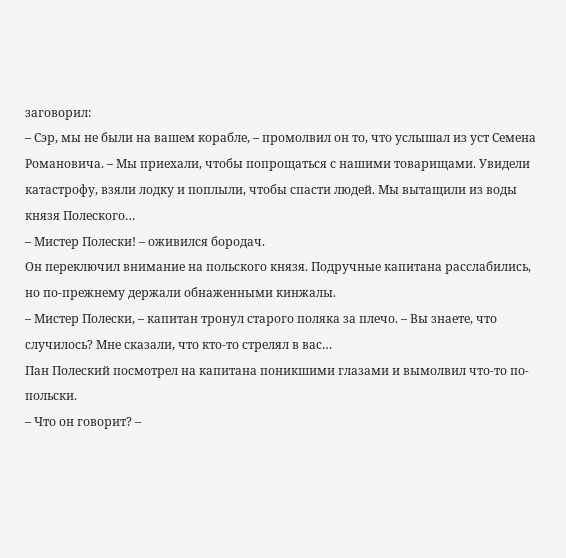заговорил:
– Сэр, мы не были на вашем корабле, – промолвил он то, что услышал из уст Семена Романовича. – Мы приехали, чтобы попрощаться с нашими товарищами. Увидели катастрофу, взяли лодку и поплыли, чтобы спасти людей. Мы вытащили из воды князя Полеского…
– Мистер Полески! – оживился бородач.
Он переключил внимание на польского князя. Подручные капитана расслабились, но по-прежнему держали обнаженными кинжалы.
– Мистер Полески, – капитан тронул старого поляка за плечо. – Вы знаете, что случилось? Мне сказали, что кто-то стрелял в вас…
Пан Полеский посмотрел на капитана поникшими глазами и вымолвил что-то по-польски.
– Что он говорит? –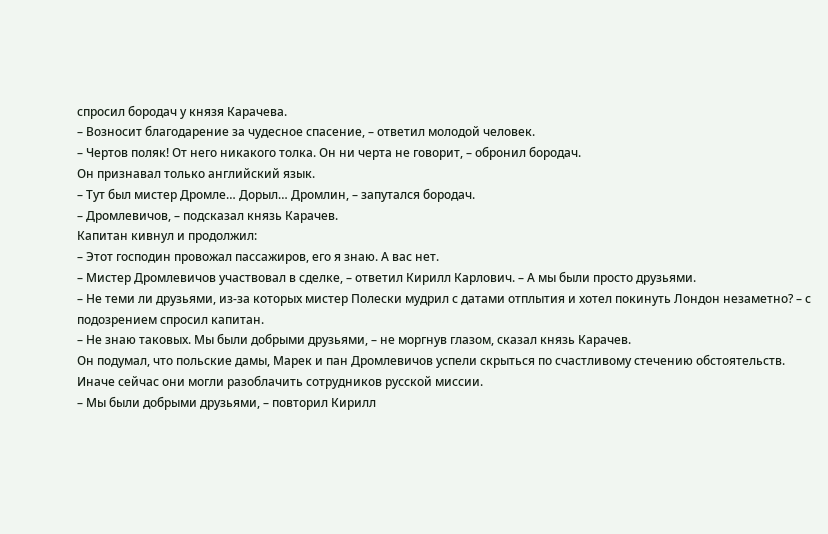спросил бородач у князя Карачева.
– Возносит благодарение за чудесное спасение, – ответил молодой человек.
– Чертов поляк! От него никакого толка. Он ни черта не говорит, – обронил бородач.
Он признавал только английский язык.
– Тут был мистер Дромле… Дорыл… Дромлин, – запутался бородач.
– Дромлевичов, – подсказал князь Карачев.
Капитан кивнул и продолжил:
– Этот господин провожал пассажиров, его я знаю. А вас нет.
– Мистер Дромлевичов участвовал в сделке, – ответил Кирилл Карлович. – А мы были просто друзьями.
– Не теми ли друзьями, из-за которых мистер Полески мудрил с датами отплытия и хотел покинуть Лондон незаметно? – с подозрением спросил капитан.
– Не знаю таковых. Мы были добрыми друзьями, – не моргнув глазом, сказал князь Карачев.
Он подумал, что польские дамы, Марек и пан Дромлевичов успели скрыться по счастливому стечению обстоятельств. Иначе сейчас они могли разоблачить сотрудников русской миссии.
– Мы были добрыми друзьями, – повторил Кирилл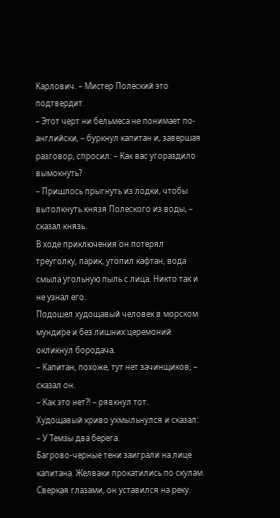Карлович. – Мистер Полеский это подтвердит.
– Этот черт ни бельмеса не понимает по-английски, – буркнул капитан и, завершая разговор, спросил: – Как вас угораздило вымокнуть?
– Пришлось прыгнуть из лодки, чтобы вытолкнуть князя Полеского из воды, – сказал князь.
В ходе приключения он потерял треуголку, парик, утопил кафтан, вода смыла угольную пыль с лица. Никто так и не узнал его.
Подошел худощавый человек в морском мундире и без лишних церемоний окликнул бородача.
– Капитан, похоже, тут нет зачинщиков, – сказал он.
– Как это нет?! – рявкнул тот.
Худощавый криво ухмыльнулся и сказал:
– У Темзы два берега.
Багрово-черные тени заиграли на лице капитана. Желваки прокатились по скулам. Сверкая глазами, он уставился на реку.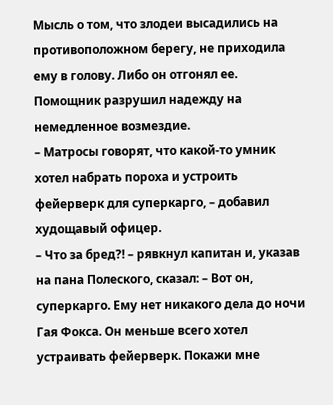Мысль о том, что злодеи высадились на противоположном берегу, не приходила ему в голову. Либо он отгонял ее. Помощник разрушил надежду на немедленное возмездие.
– Матросы говорят, что какой-то умник хотел набрать пороха и устроить фейерверк для суперкарго, – добавил худощавый офицер.
– Что за бред?! – рявкнул капитан и, указав на пана Полеского, сказал: – Вот он, суперкарго. Ему нет никакого дела до ночи Гая Фокса. Он меньше всего хотел устраивать фейерверк. Покажи мне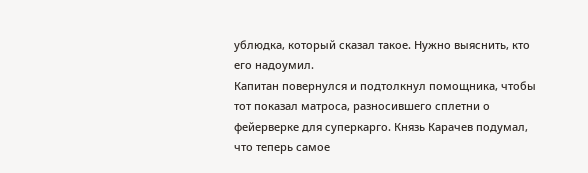ублюдка, который сказал такое. Нужно выяснить, кто его надоумил.
Капитан повернулся и подтолкнул помощника, чтобы тот показал матроса, разносившего сплетни о фейерверке для суперкарго. Князь Карачев подумал, что теперь самое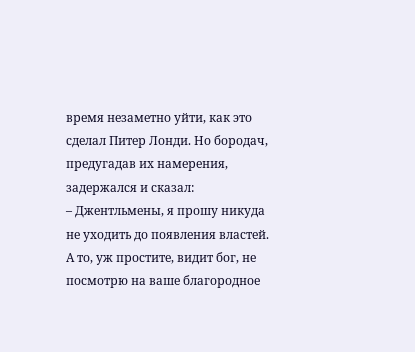время незаметно уйти, как это сделал Питер Лонди. Но бородач, предугадав их намерения, задержался и сказал:
– Джентльмены, я прошу никуда не уходить до появления властей. А то, уж простите, видит бог, не посмотрю на ваше благородное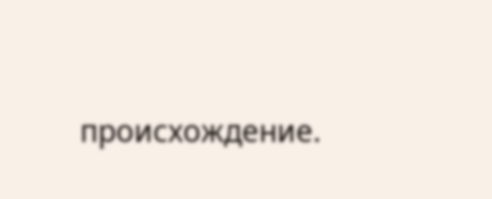происхождение.